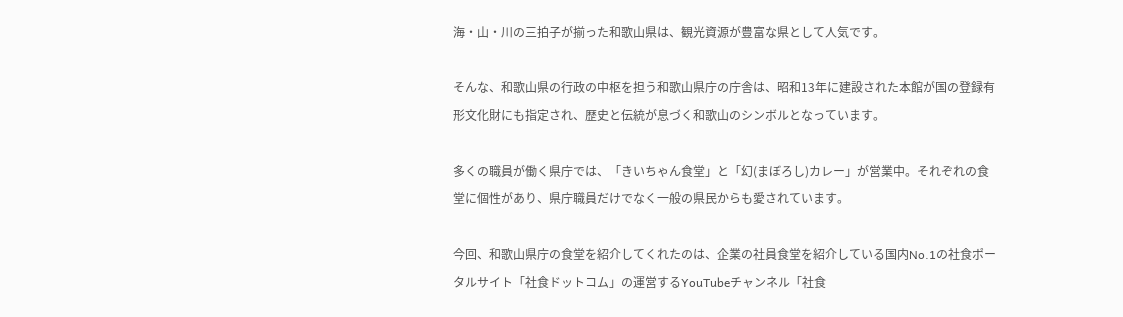海・山・川の三拍子が揃った和歌山県は、観光資源が豊富な県として人気です。

そんな、和歌山県の行政の中枢を担う和歌山県庁の庁舎は、昭和13年に建設された本館が国の登録有形文化財にも指定され、歴史と伝統が息づく和歌山のシンボルとなっています。

多くの職員が働く県庁では、「きいちゃん食堂」と「幻(まぼろし)カレー」が営業中。それぞれの食堂に個性があり、県庁職員だけでなく一般の県民からも愛されています。

今回、和歌山県庁の食堂を紹介してくれたのは、企業の社員食堂を紹介している国内No.1の社食ポータルサイト「社食ドットコム」の運営するYouTubeチャンネル「社食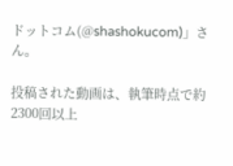ドットコム(@shashokucom)」さん。

投稿された動画は、執筆時点で約2300回以上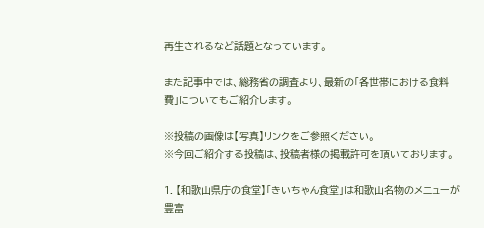再生されるなど話題となっています。

また記事中では、総務省の調査より、最新の「各世帯における食料費」についてもご紹介します。

※投稿の画像は【写真】リンクをご参照ください。
※今回ご紹介する投稿は、投稿者様の掲載許可を頂いております。

1. 【和歌山県庁の食堂】「きいちゃん食堂」は和歌山名物のメニューが豊富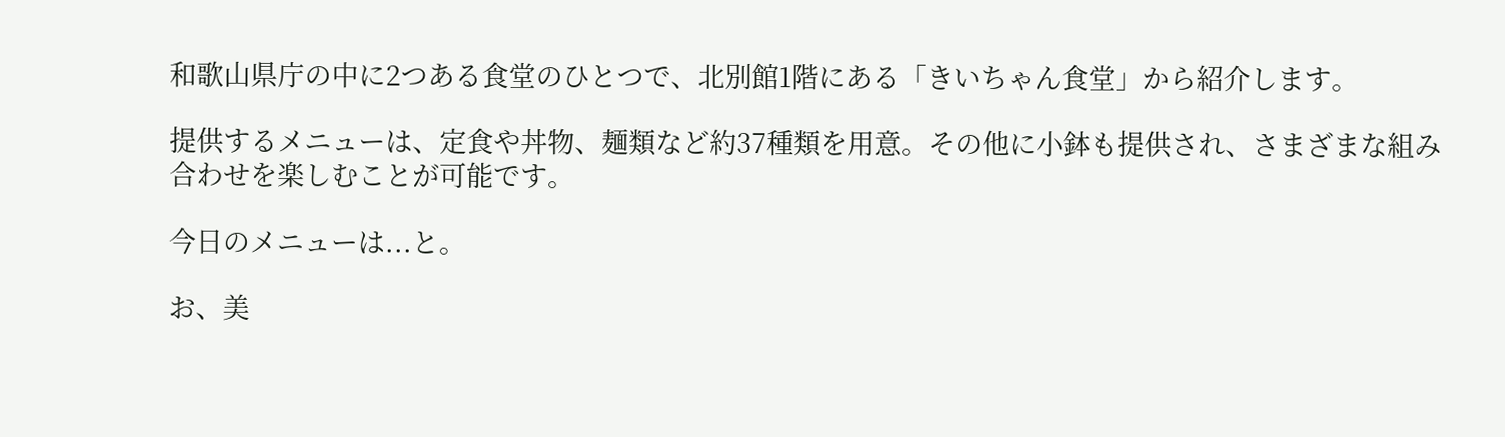和歌山県庁の中に2つある食堂のひとつで、北別館1階にある「きいちゃん食堂」から紹介します。

提供するメニューは、定食や丼物、麺類など約37種類を用意。その他に小鉢も提供され、さまざまな組み合わせを楽しむことが可能です。

今日のメニューは...と。

お、美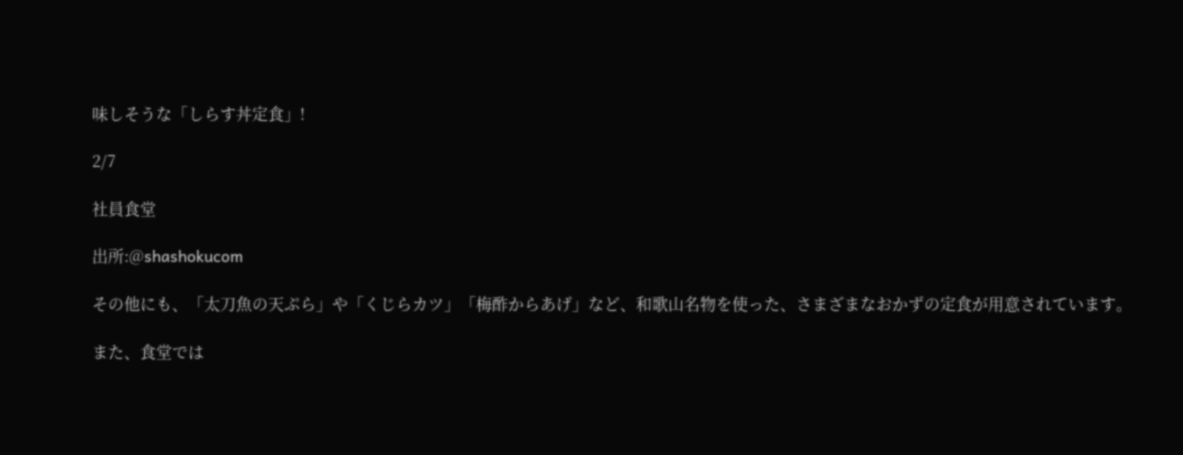味しそうな「しらす丼定食」!

2/7

社員食堂

出所:@shashokucom

その他にも、「太刀魚の天ぷら」や「くじらカツ」「梅酢からあげ」など、和歌山名物を使った、さまざまなおかずの定食が用意されています。

また、食堂では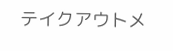テイクアウトメ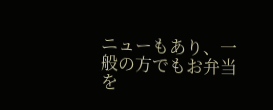ニューもあり、一般の方でもお弁当を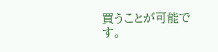買うことが可能です。